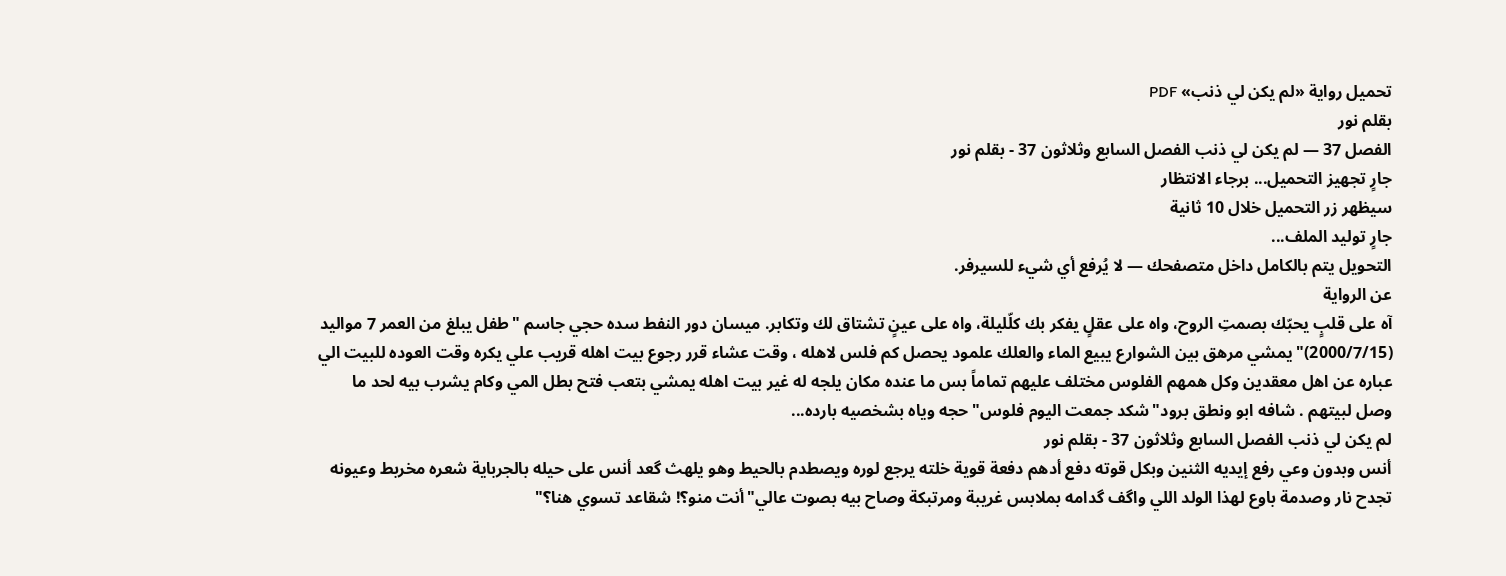تحميل رواية «لم يكن لي ذنب» PDF
بقلم نور
الفصل 37 — لم يكن لي ذنب الفصل السابع وثلاثون 37 - بقلم نور
جارٍ تجهيز التحميل... برجاء الانتظار
سيظهر زر التحميل خلال 10 ثانية
جارٍ توليد الملف...
التحويل يتم بالكامل داخل متصفحك — لا يُرفع أي شيء للسيرفر.
عن الرواية
آه على قلبٍ يحبّك بصمتِ الروح، واه على عقلٍ يفكر بك كلّليلة، واه على عينٍ تشتاق لك وتكابر. ميسان دور النفط سده حجي جاسم "طفل يبلغ من العمر 7 مواليد (2000/7/15)" يمشي مرهق بين الشوارع يبيع الماء والعلك علمود يحصل كم فلس لاهله ، وقت عشاء قرر رجوع بيت اهله قريب علي يكره وقت العوده للبيت الي عباره عن اهل معقدين وكل همهم الفلوس مختلف عليهم تماماً بس ما عنده مكان يلجه له غير بيت اهله يمشي بتعب فتح بطل المي وكام يشرب بيه لحد ما وصل لبيتهم . شافه ابو ونطق برود"شكد جمعت اليوم فلوس" حجه وياه بشخصيه بارده...
لم يكن لي ذنب الفصل السابع وثلاثون 37 - بقلم نور
أنس وبدون وعي رفع إيديه الثنين وبكل قوته دفع أدهم دفعة قوية خلته يرجع لوره ويصطدم بالحيط وهو يلهث گعد أنس على حيله بالجرباية شعره مخربط وعيونه تجدح نار وصدمة باوع لهذا الولد اللي واگف گدامه بملابس غريبة ومرتبكة وصاح بيه بصوت عالي"أنت منو؟! شقاعد تسوي هنا؟"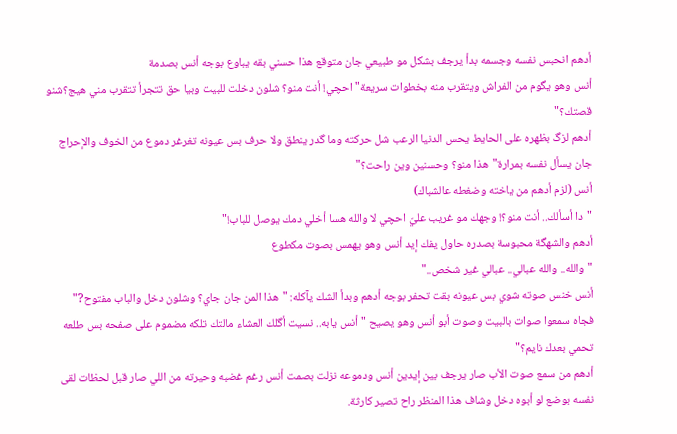أدهم انحبس نفسه وجسمه بدأ يرجف بشكل مو طبيعي جان متوقع هذا حسني بقه يباوع بوجه أنس بصدمة
أنس وهو يگوم من الفراش ويتقرب منه بخطوات سريعة"احچي! أنت منو؟ شلون دخلت للبيت وبيا حق تتجرأ تتقرب مني هيج؟شنو قصتك؟"
أدهم لزگ بظهره على الحايط يحس الدنيا الرعب شل حركته وما گدر ينطق ولا حرف بس عيونه تغرغر دموع من الخوف والإحراج جان يسأل نفسه بمرارة"هذا منو؟ وحسنين وين راحت؟"
أنس (لزم أدهم من ياخته وضغطه عالشباك)
"دا أسألك.. أنت منو؟! وجهك مو غريب عليّ احچي لا والله هسا أخلي دمك يوصل للباب!"
أدهم والشهگة محبوسة بصدره حاول يفك إيد أنس وهو يهمس بصوت مكطوع
"والله.. والله عبالي.. عبالي غير شخص.."
أنس خنس صوته شوي بس عيونه بقت تحفر بوجه أدهم وبدأ الشك يآكله: "هذا المن جان جاي؟ وشلون دخل والباب مفتوح?"
فجاه سمعوا صوات بالبيت وصوت أبو أنس وهو يصيح "أنس يابه.. نسيت أگلك العشاء مالتك تلكه مضموم على صفحه بس طلعه تحمي بعدك نايم؟"
أدهم من سمع صوت الأب صار يرجف بين إيدين أنس ودموعه نزلت بصمت أنس رغم غضبه وحيرته من اللي صار قبل لحظات لقى نفسه بوضع لو أبوه دخل وشاف هذا المنظر راح تصير كارثة.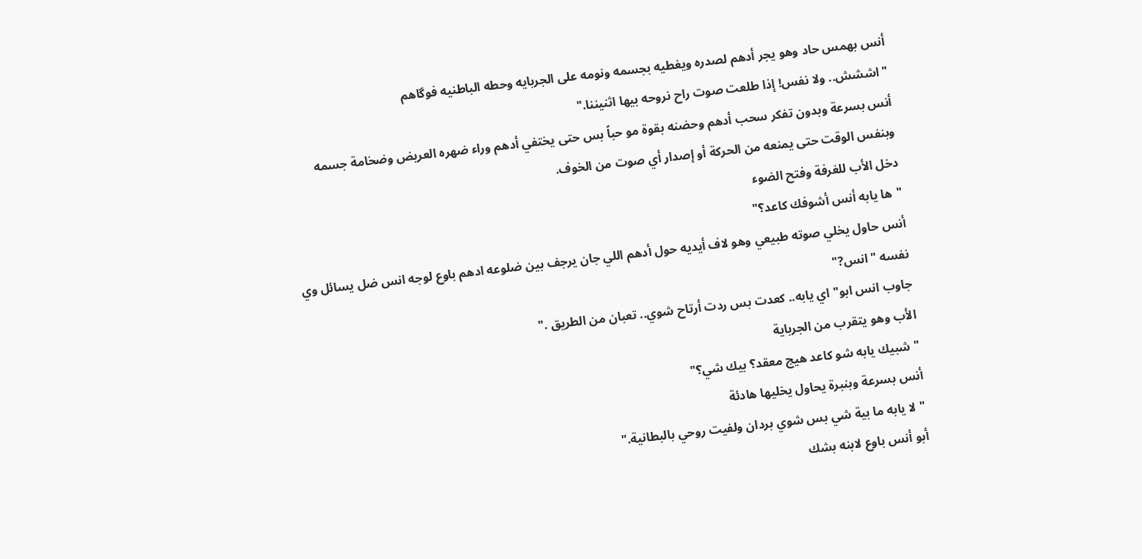أنس بهمس حاد وهو يجر أدهم لصدره ويغطيه بجسمه ونومه على الجربايه وحطه الباطنيه فوگاهم
"اششش.. ولا نفس! إذا طلعت صوت راح نروحه بيها اثنيننا."
أنس بسرعة وبدون تفكر سحب أدهم وحضنه بقوة مو حباً بس حتى يختفي أدهم وراء ضهره العريض وضخامة جسمه وبنفس الوقت حتى يمنعه من الحركة أو إصدار أي صوت من الخوف.
دخل الأب للغرفة وفتح الضوء
"ها يابه أنس أشوفك كاعد؟"
أنس حاول يخلي صوته طبيعي وهو لاف أيديه حول أدهم اللي جان يرجف بين ضلوعه ادهم باوع لوجه انس ضل يسائل وي نفسه "انس?"
جاوب انس ابو"اي يابه.. كعدت بس ردت أرتاح شوي.. تعبان من الطريق ."
الأب وهو يتقرب من الجرباية
"شبيك يابه شو كاعد هيج معقد؟ بيك شي؟"
أنس بسرعة وبنبرة يحاول يخليها هادئة
"لا يابه ما بية شي بس شوي بردان ولفيت روحي بالبطانية."
أبو أنس باوع لابنه بشك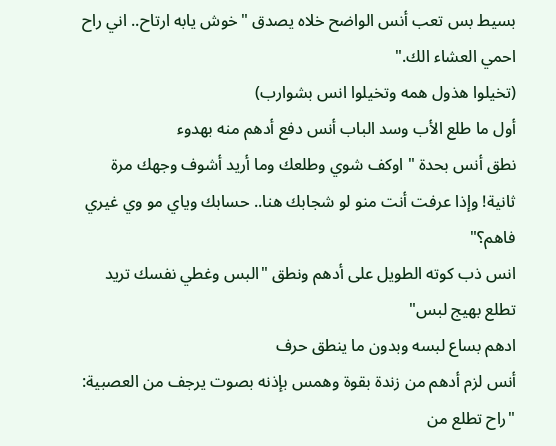بسيط بس تعب أنس الواضح خلاه يصدق "خوش يابه ارتاح.. اني راح احمي العشاء الك."
(تخيلوا هذول همه وتخيلوا انس بشوارب)
أول ما طلع الأب وسد الباب أنس دفع أدهم منه بهدوء
نطق أنس بحدة " اوكف شوي وطلعك وما أريد أشوف وجهك مرة ثانية! وإذا عرفت أنت منو لو شجابك هنا.. حسابك وياي مو وي غيري فاهم؟"
انس ذب كوته الطويل على أدهم ونطق "البس وغطي نفسك تريد تطلع بهيج لبس"
ادهم بساع لبسه وبدون ما ينطق حرف
أنس لزم أدهم من زندة بقوة وهمس بإذنه بصوت يرجف من العصبية:
"راح تطلع من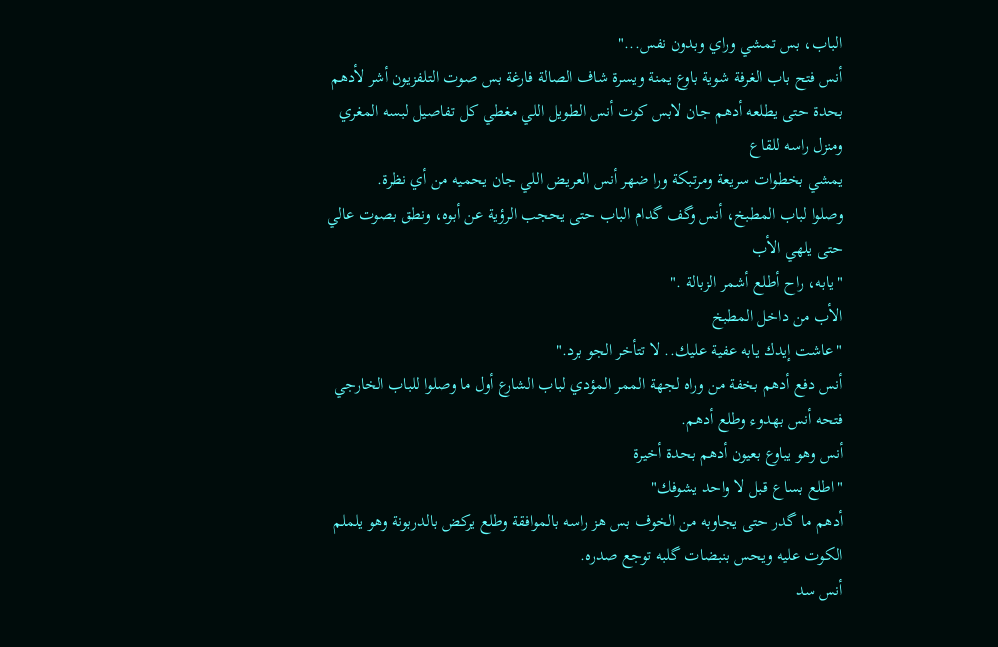الباب، بس تمشي وراي وبدون نفس..."
أنس فتح باب الغرفة شوية باوع يمنة ويسرة شاف الصالة فارغة بس صوت التلفزيون أشر لأدهم بحدة حتى يطلعه أدهم جان لابس كوت أنس الطويل اللي مغطي كل تفاصيل لبسه المغري ومنزل راسه للقاع
يمشي بخطوات سريعة ومرتبكة ورا ضهر أنس العريض اللي جان يحميه من أي نظرة.
وصلوا لباب المطبخ، أنس وگف گدام الباب حتى يحجب الرؤية عن أبوه، ونطق بصوت عالي حتى يلهي الأب
"يابه، راح أطلع أشمر الزبالة ."
الأب من داخل المطبخ
"عاشت إيدك يابه عفية عليك.. لا تتأخر الجو برد."
أنس دفع أدهم بخفة من وراه لجهة الممر المؤدي لباب الشارع أول ما وصلوا للباب الخارجي فتحه أنس بهدوء وطلع أدهم.
أنس وهو يباوع بعيون أدهم بحدة أخيرة
"اطلع بساع قبل لا واحد يشوفك"
أدهم ما گدر حتى يجاوبه من الخوف بس هز راسه بالموافقة وطلع يركض بالدربونة وهو يلملم الكوت عليه ويحس بنبضات گلبه توجع صدره.
أنس سد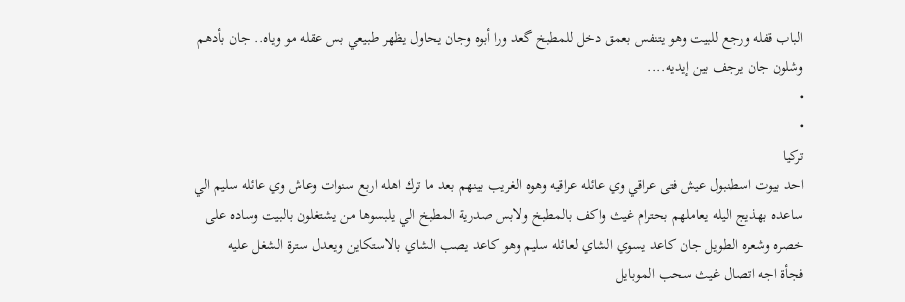الباب قفله ورجع للبيت وهو يتنفس بعمق دخل للمطبخ گعد ورا أبوه وجان يحاول يظهر طبيعي بس عقله مو وياه.. جان بأدهم وشلون جان يرجف بين إيديه....
•
•
تركيا
احد بيوت اسطنبول عيش فتى عراقي وي عائله عراقيه وهوه الغريب بينهم بعد ما ترك اهله اربع سنوات وعاش وي عائله سليم الي ساعده بهذيج اليله يعاملهم بحترام غيث واكف بالمطبخ ولابس صدرية المطبخ الي يلبسوها من يشتغلون بالبيت وساده على خصره وشعره الطويل جان كاعد يسوي الشاي لعائله سليم وهو كاعد يصب الشاي بالاستكاين ويعدل سترة الشغل عليه
فجأة اجه اتصال غيث سحب الموبايل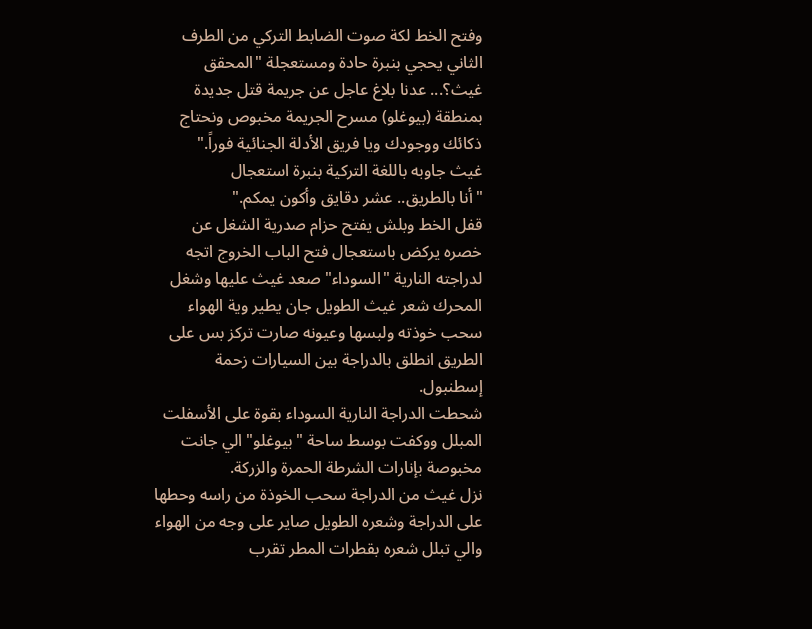وفتح الخط لكة صوت الضابط التركي من الطرف الثاني يحجي بنبرة حادة ومستعجلة "المحقق غيث؟... عدنا بلاغ عاجل عن جريمة قتل جديدة بمنطقة (بيوغلو) مسرح الجريمة مخبوص ونحتاج ذكائك ووجودك ويا فريق الأدلة الجنائية فوراً."
غيث جاوبه باللغة التركية بنبرة استعجال
"أنا بالطريق.. عشر دقايق وأكون يمكم."
قفل الخط وبلش يفتح حزام صدرية الشغل عن خصره يركض باستعجال فتح الباب الخروج اتجه لدراجته النارية "السوداء" صعد غيث عليها وشغل المحرك شعر غيث الطويل جان يطير وية الهواء سحب خوذته ولبسها وعيونه صارت تركز بس على الطريق انطلق بالدراجة بين السيارات زحمة إسطنبول.
شحطت الدراجة النارية السوداء بقوة على الأسفلت المبلل ووكفت بوسط ساحة "بيوغلو" الي جانت مخبوصة بإنارات الشرطة الحمرة والزركة.
نزل غيث من الدراجة سحب الخوذة من راسه وحطها على الدراجة وشعره الطويل صاير على وجه من الهواء والي تبلل شعره بقطرات المطر تقرب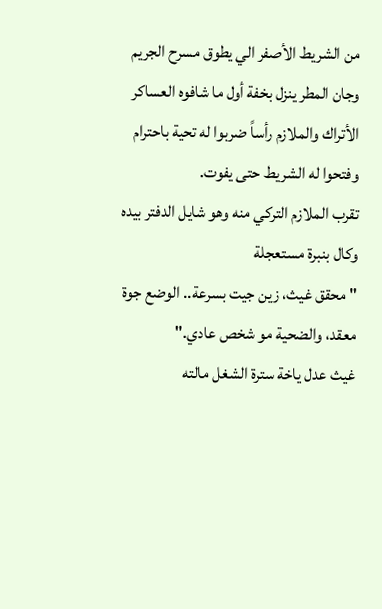من الشريط الأصفر الي يطوق مسرح الجريم وجان المطر ينزل بخفة أول ما شافوه العساكر الأتراك والملازم رأساً ضربوا له تحية باحترام وفتحوا له الشريط حتى يفوت.
تقرب الملازم التركي منه وهو شايل الدفتر بيده وكال بنبرة مستعجلة
" محقق غيث، زين جيت بسرعة.. الوضع جوة معقد، والضحية مو شخص عادي."
غيث عدل ياخة سترة الشغل مالته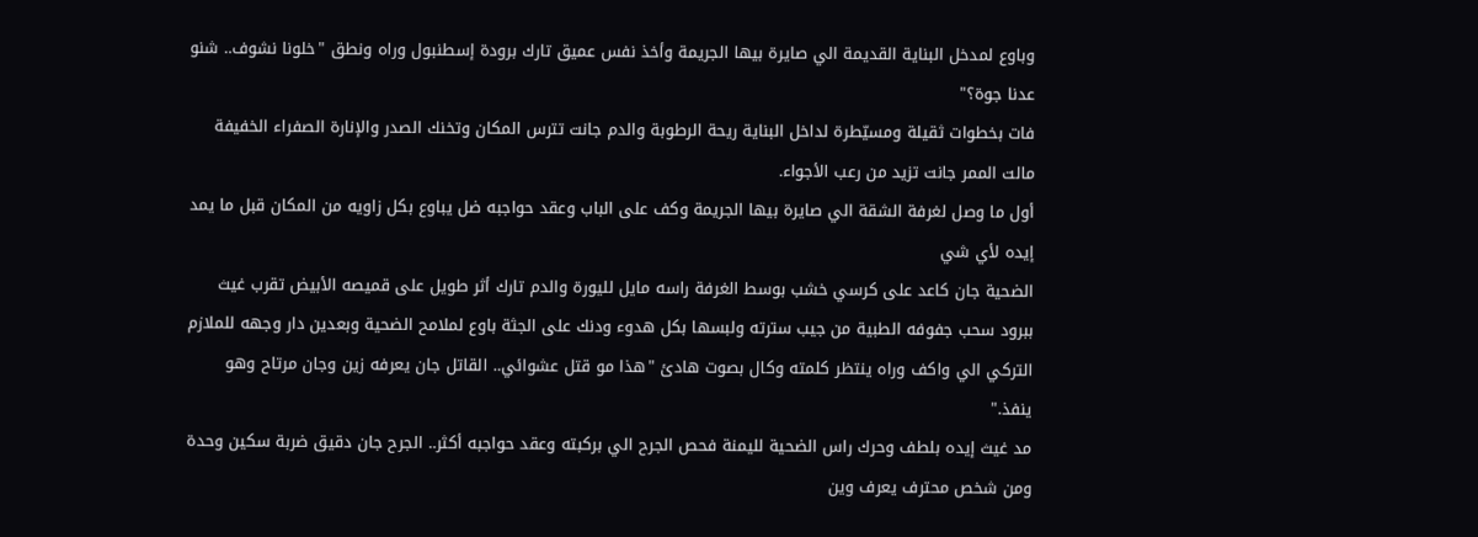وباوع لمدخل البناية القديمة الي صايرة بيها الجريمة وأخذ نفس عميق تارك برودة إسطنبول وراه ونطق "خلونا نشوف.. شنو عدنا جوة؟"
فات بخطوات ثقيلة ومسيّطرة لداخل البناية ريحة الرطوبة والدم جانت تترس المكان وتخنك الصدر والإنارة الصفراء الخفيفة مالت الممر جانت تزيد من رعب الأجواء.
أول ما وصل لغرفة الشقة الي صايرة بيها الجريمة وكف على الباب وعقد حواجبه ضل يباوع بكل زاويه من المكان قبل ما يمد إيده لأي شي
الضحية جان كاعد على كرسي خشب بوسط الغرفة راسه مايل لليورة والدم تارك أثر طويل على قميصه الأبيض تقرب غيث ببرود سحب جفوفه الطبية من جيب سترته ولبسها بكل هدوء ودنك على الجثة باوع لملامح الضحية وبعدين دار وجهه للملازم التركي الي واكف وراه ينتظر كلمته وكال بصوت هادئ "هذا مو قتل عشوائي.. القاتل جان يعرفه زين وجان مرتاح وهو ينفذ."
مد غيث إيده بلطف وحرك راس الضحية لليمنة فحص الجرح الي بركبته وعقد حواجبه أكثر.. الجرح جان دقيق ضربة سكين وحدة ومن شخص محترف يعرف وين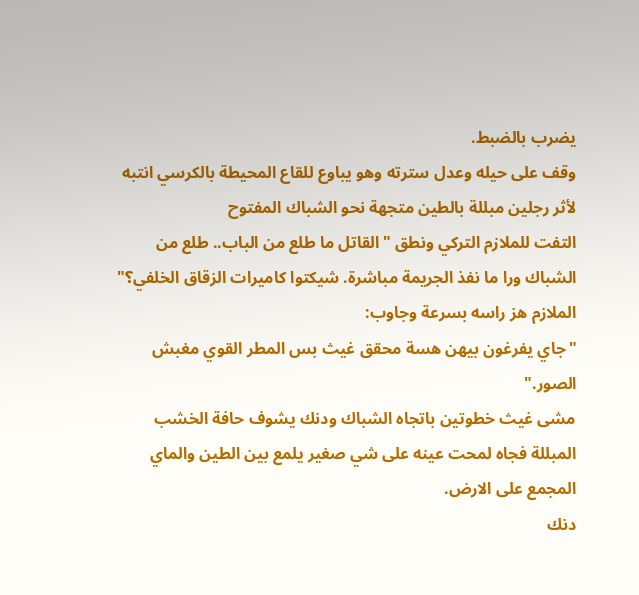يضرب بالضبط.
وقف على حيله وعدل سترته وهو يباوع للقاع المحيطة بالكرسي انتبه لأثر رجلين مبللة بالطين متجهة نحو الشباك المفتوح
التفت للملازم التركي ونطق "القاتل ما طلع من الباب.. طلع من الشباك ورا ما نفذ الجريمة مباشرة. شيكتوا كاميرات الزقاق الخلفي؟"
الملازم هز راسه بسرعة وجاوب:
"جاي يفرغون بيهن هسة محقق غيث بس المطر القوي مغبش الصور."
مشى غيث خطوتين باتجاه الشباك ودنك يشوف حافة الخشب المبللة فجاه لمحت عينه على شي صغير يلمع بين الطين والماي المجمع على الارض.
دنك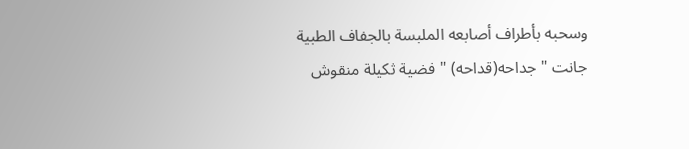وسحبه بأطراف أصابعه الملبسة بالجفاف الطبية جانت "جداحه(قداحه) " فضية ثكيلة منقوش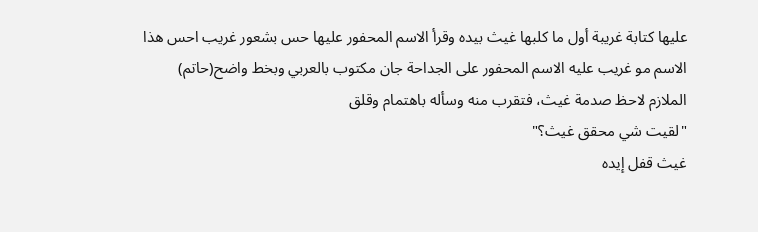عليها كتابة غريبة أول ما كلبها غيث بيده وقرأ الاسم المحفور عليها حس بشعور غريب احس هذا الاسم مو غريب عليه الاسم المحفور على الجداحة جان مكتوب بالعربي وبخط واضح(حاتم)
الملازم لاحظ صدمة غيث، فتقرب منه وسأله باهتمام وقلق
"لقيت شي محقق غيث؟"
غيث قفل إيده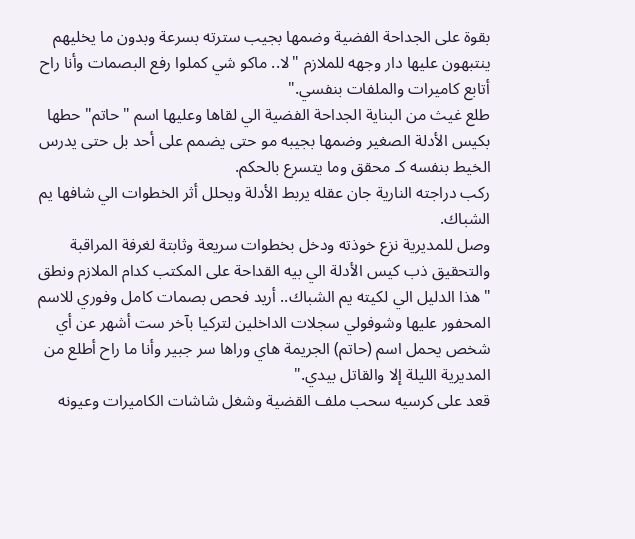بقوة على الجداحة الفضية وضمها بجيب سترته بسرعة وبدون ما يخليهم ينتبهون عليها دار وجهه للملازم "لا.. ماكو شي كملوا رفع البصمات وأنا راح أتابع كاميرات والملفات بنفسي."
طلع غيث من البناية الجداحة الفضية الي لقاها وعليها اسم "حاتم" حطها بكيس الأدلة الصغير وضمها بجيبه مو حتى يضمم على أحد بل حتى يدرس الخيط بنفسه كـ محقق وما يتسرع بالحكم.
ركب دراجته النارية جان عقله يربط الأدلة ويحلل أثر الخطوات الي شافها يم الشباك.
وصل للمديرية نزع خوذته ودخل بخطوات سريعة وثابتة لغرفة المراقبة والتحقيق ذب كيس الأدلة الي بيه القداحة على المكتب كدام الملازم ونطق
"هذا الدليل الي لكيته يم الشباك.. أريد فحص بصمات كامل وفوري للاسم المحفور عليها وشوفولي سجلات الداخلين لتركيا بآخر ست أشهر عن أي شخص يحمل اسم (حاتم) الجريمة هاي وراها سر جبير وأنا ما راح أطلع من المديرية الليلة إلا والقاتل بيدي."
قعد على كرسيه سحب ملف القضية وشغل شاشات الكاميرات وعيونه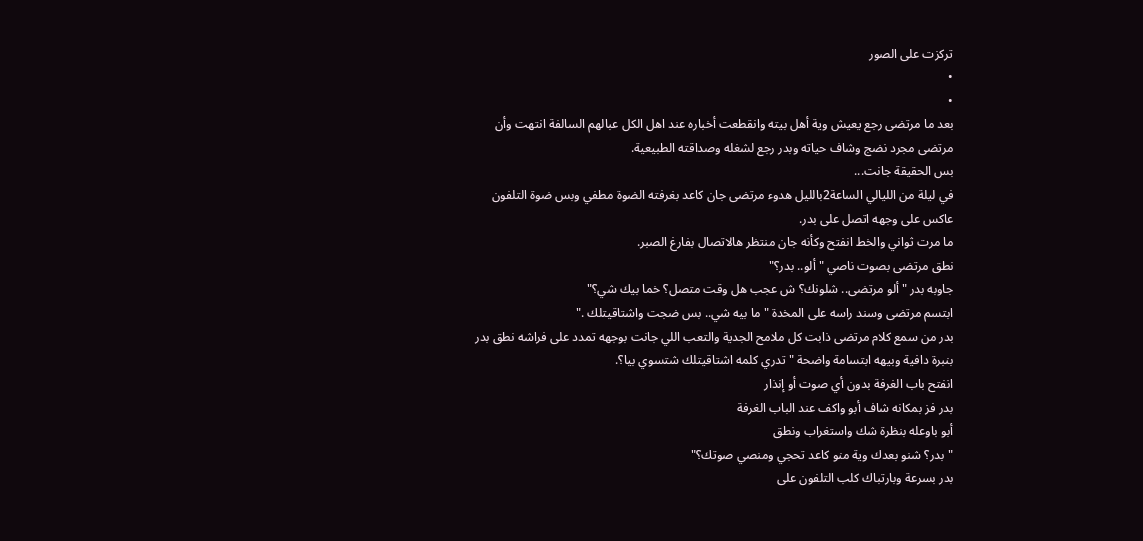تركزت على الصور
•
•
بعد ما مرتضى رجع يعيش وية أهل بيته وانقطعت أخباره عند اهل الكل عبالهم السالفة انتهت وأن مرتضى مجرد نضج وشاف حياته وبدر رجع لشغله وصداقته الطبيعية.
بس الحقيقة جانت...
في ليلة من الليالي الساعة2بالليل هدوء مرتضى جان كاعد بغرفته الضوة مطفي وبس ضوة التلفون عاكس على وجهه اتصل على بدر.
ما مرت ثواني والخط انفتح وكأنه جان منتظر هالاتصال بفارغ الصبر.
نطق مرتضى بصوت ناصي "ألو.. بدر؟"
جاوبه بدر "ألو مرتضى.. شلونك؟ ش عجب هل وقت متصل؟ خما بيك شي؟"
ابتسم مرتضى وسند راسه على المخدة "ما بيه شي.. بس ضجت واشتاقيتلك ."
بدر من سمع كلام مرتضى ذابت كل ملامح الجدية والتعب اللي جانت بوجهه تمدد على فراشه نطق بدر بنبرة دافية وبيهه ابتسامة واضحة "تدري كلمه اشتاقيتلك شتسوي بيا؟.
انفتح باب الغرفة بدون أي صوت أو إنذار
بدر فز بمكانه شاف أبو واكف عند الباب الغرفة
أبو باوعله بنظرة شك واستغراب ونطق
"بدر؟ شنو بعدك وية منو كاعد تحجي ومنصي صوتك؟"
بدر بسرعة وبارتباك كلب التلفون على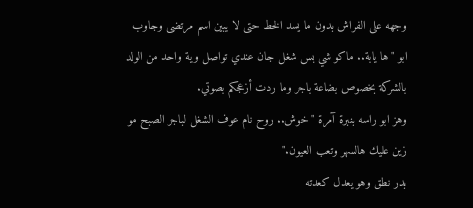وجهه على الفراش بدون ما يسد الخط حتى لا يبين اسم مرتضى وجاوب ابو "ها يابة.. ماكو شي بس شغل جان عندي تواصل وية واحد من الولد بالشركة بخصوص بضاعة باجر وما ردت أزعجكم بصوتي.
وهز ابو راسه بنبرة آمرة "خوش.. روح نام عوف الشغل لباجر الصبح مو زين عليك هالسهر وتعب العيون."
بدر نطق وهو يعدل كعدته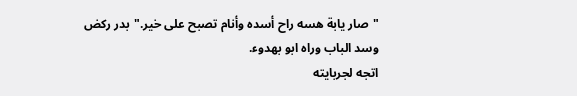"صار يابة هسه راح أسده وأنام تصبح على خير."بدر ركض وسد الباب وراه ابو بهدوء.
اتجه لجربايته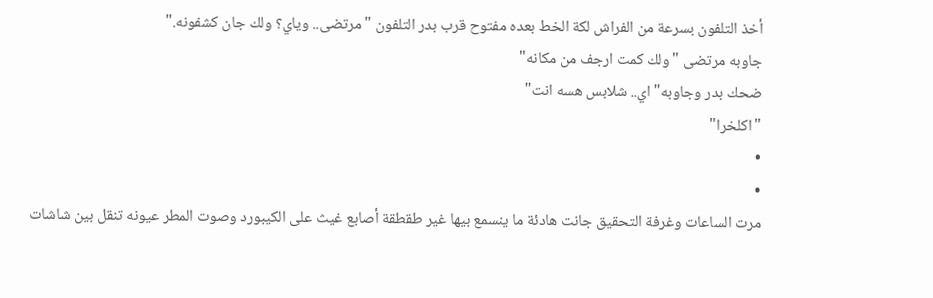أخذ التلفون بسرعة من الفراش لكة الخط بعده مفتوح قرب بدر التلفون "مرتضى.. وياي؟ ولك جان كشفونه."
جاوبه مرتضى "ولك كمت ارجف من مكانه"
ضحك بدر وجاوبه"اي.. شلابس هسه انت"
"اكلخرا"
•
•
مرت الساعات وغرفة التحقيق جانت هادئة ما ينسمع بيها غير طقطقة أصابع غيث على الكيبورد وصوت المطر عيونه تنقل بين شاشات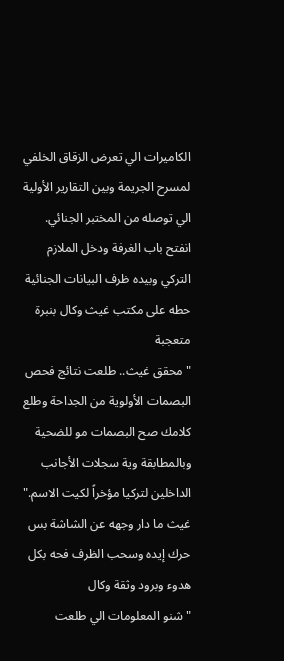الكاميرات الي تعرض الزقاق الخلفي لمسرح الجريمة وبين التقارير الأولية الي توصله من المختبر الجنائي.
انفتح باب الغرفة ودخل الملازم التركي وبيده ظرف البيانات الجنائية حطه على مكتب غيث وكال بنبرة متعجبة
"محقق غيث.. طلعت نتائج فحص البصمات الأولوية من الجداحة وطلع كلامك صح البصمات مو للضحية وبالمطابقة وية سجلات الأجانب الداخلين لتركيا مؤخراً لكيت الاسم."
غيث ما دار وجهه عن الشاشة بس حرك إيده وسحب الظرف فحه بكل هدوء وبرود وثقة وكال
"شنو المعلومات الي طلعت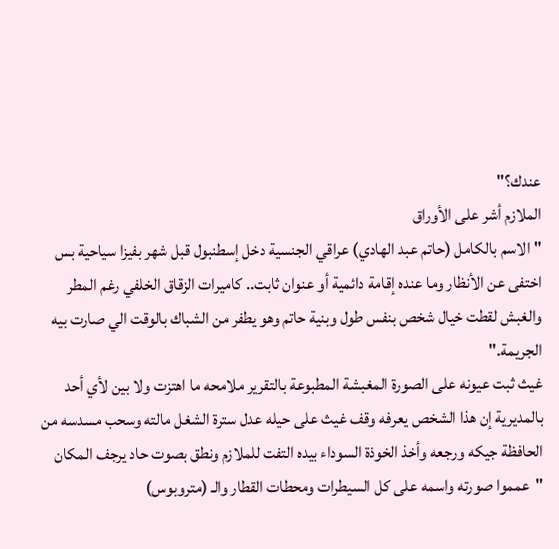عندك؟"
الملازم أشر على الأوراق
"الاسم بالكامل (حاتم عبد الهادي) عراقي الجنسية دخل إسطنبول قبل شهر بفيزا سياحية بس اختفى عن الأنظار وما عنده إقامة دائمية أو عنوان ثابت.. كاميرات الزقاق الخلفي رغم المطر والغبش لقطت خيال شخص بنفس طول وبنية حاتم وهو يطفر من الشباك بالوقت الي صارت بيه الجريمة."
غيث ثبت عيونه على الصورة المغبشة المطبوعة بالتقرير ملامحه ما اهتزت ولا بين لأي أحد بالمديرية إن هذا الشخص يعرفه وقف غيث على حيله عدل سترة الشغل مالته وسحب مسدسه من الحافظة جيكه ورجعه وأخذ الخوذة السوداء بيده التفت للملازم ونطق بصوت حاد يرجف المكان "عمموا صورته واسمه على كل السيطرات ومحطات القطار والـ (متروبوس)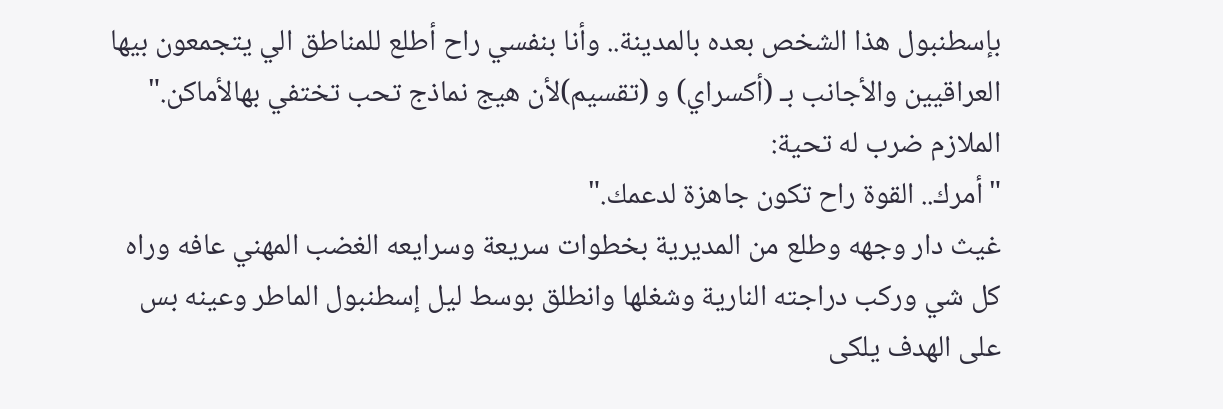بإسطنبول هذا الشخص بعده بالمدينة.. وأنا بنفسي راح أطلع للمناطق الي يتجمعون بيها العراقيين والأجانب بـ (أكسراي) و (تقسيم)لأن هيج نماذج تحب تختفي بهالأماكن."
الملازم ضرب له تحية:
"أمرك.. القوة راح تكون جاهزة لدعمك."
غيث دار وجهه وطلع من المديرية بخطوات سريعة وسرايعه الغضب المهني عافه وراه كل شي وركب دراجته النارية وشغلها وانطلق بوسط ليل إسطنبول الماطر وعينه بس على الهدف يلكى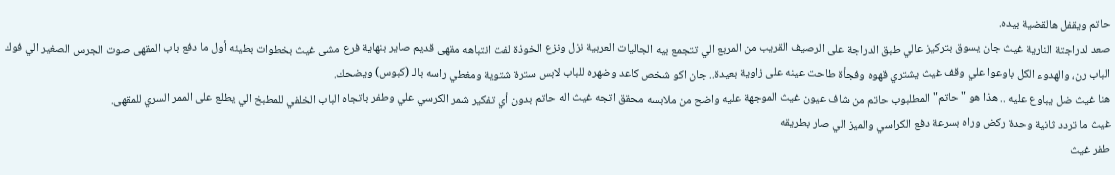حاتم ويقفل هالقضية بيده.
صعد لدراجتة النارية غيث جان يسوق بتركيز عالي طبق الدراجة على الرصيف القريب من المربع الي تتجمع بيه الجاليات العربية نزل ونزع الخوذة لفت انتباهه مقهى قديم صاير بنهاية فرع مشى غيث بخطوات بطيئه أول ما دفع باب المقهى صوت الجرس الصغير الي فوك الباب رن، والهدوء الكل باوعوا علي وقف غيث يشتري قهوه وفجأة طاحت عينه على زاوية بعيدة.. جان اكو شخص كاعد وضهره للباب لابس سترة شتوية ومغطي راسه بالـ (كبوس) ويضحك.
هنا غيث ضل يباوع عليه .. هذا هو "حاتم" المطلبوب حاتم من شاف عيون غيث الموجهة عليه واضح من ملابسه محقق اتجه غيث اله حاتم بدون أي تفكير شمر الكرسي علي وطفر باتجاه الباب الخلفي للمطبخ الي يطلع على الممر السري للمقهى.
غيث ما تردد ثانية وحدة ركض وراه بسرعة دفع الكراسي والميز الي صار بطريقه
طفر غيث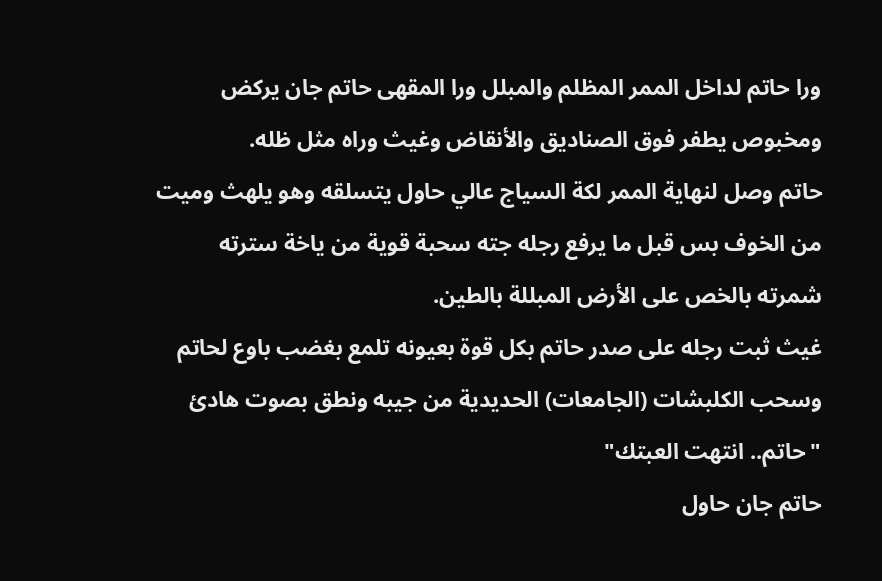ورا حاتم لداخل الممر المظلم والمبلل ورا المقهى حاتم جان يركض ومخبوص يطفر فوق الصناديق والأنقاض وغيث وراه مثل ظله.
حاتم وصل لنهاية الممر لكة السياج عالي حاول يتسلقه وهو يلهث وميت من الخوف بس قبل ما يرفع رجله جته سحبة قوية من ياخة سترته شمرته بالخص على الأرض المبللة بالطين.
غيث ثبت رجله على صدر حاتم بكل قوة بعيونه تلمع بغضب باوع لحاتم وسحب الكلبشات (الجامعات) الحديدية من جيبه ونطق بصوت هادئ
"حاتم.. انتهت العبتك"
حاتم جان حاول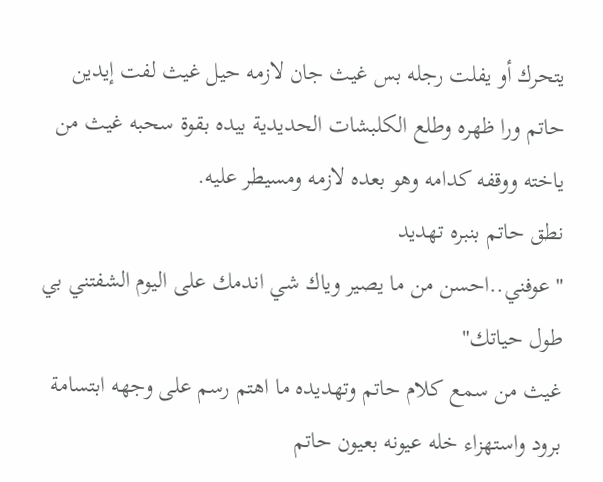يتحرك أو يفلت رجله بس غيث جان لازمه حيل غيث لفت إيدين حاتم ورا ظهره وطلع الكلبشات الحديدية بيده بقوة سحبه غيث من ياخته ووقفه كدامه وهو بعده لازمه ومسيطر عليه.
نطق حاتم بنبره تهديد
"عوفني..احسن من ما يصير وياك شي اندمك على اليوم الشفتني بي طول حياتك"
غيث من سمع كلام حاتم وتهديده ما اهتم رسم على وجهه ابتسامة برود واستهزاء خله عيونه بعيون حاتم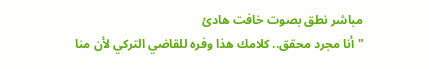مباشر نطق بصوت خافت هادئ
"أنا مجرد محقق.. كلامك هذا وفره للقاضي التركي لأن منا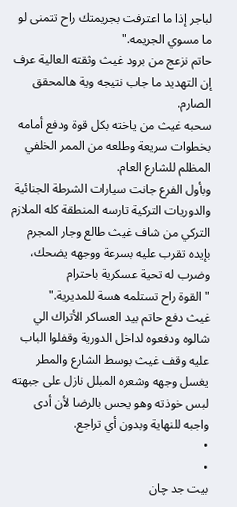لباجر إذا ما اعترفت بجريمتك راح تتمنى لو ما مسوي الجريمه."
حاتم نزعج من برود غيث وثقته العالية عرف إن التهديد ما جاب نتيجه وية هالمحقق الصارم.
سحبه غيث من ياخته بكل قوة ودفع أمامه بخطوات سريعة وطلعه من الممر الخلفي المظلم للشارع العام.
وبأول الفرع جانت سيارات الشرطة الجنائية والدوريات التركية تارسه المنطقة كله الملازم التركي من شاف غيث طالع وجار المجرم بإيده تقرب عليه بسرعة ووجهه يضحك، وضرب له تحية عسكرية باحترام
" القوة راح تستلمه هسة للمديرية."
غيث دفع حاتم بيد العساكر الأتراك الي شالوه ودفعوه لداخل الدورية وقفلوا الباب عليه وقف غيث بوسط الشارع والمطر يغسل وجهه وشعره المبلل نازل على جبهته لبس خوذته وهو يحس بالرضا لأن أدى واجبه للنهاية وبدون أي تراجع.
•
•
بيت جد چان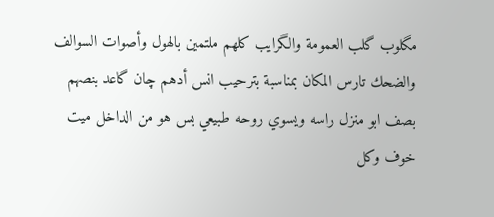مگلوب گلب العمومة والگرايب كلهم ملتمين بالهول وأصوات السوالف والضحك تارس المكان بمناسبة بترحيب انس أدهم چان گاعد بنصهم بصف ابو منزل راسه ويسوي روحه طبيعي بس هو من الداخل ميت خوف وكل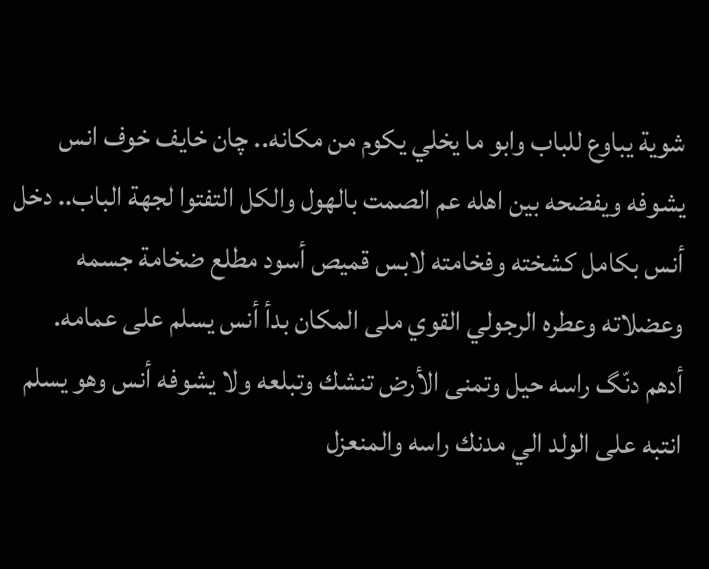شوية يباوع للباب وابو ما يخلي يكوم من مكانه.. چان خايف خوف انس يشوفه ويفضحه بين اهله عم الصمت بالهول والكل التفتوا لجهة الباب.. دخل أنس بكامل كشخته وفخامته لابس قميص أسود مطلع ضخامة جسمه وعضلاته وعطره الرجولي القوي ملى المكان بدأ أنس يسلم على عمامه.
أدهم دنّگ راسه حيل وتمنى الأرض تنشك وتبلعه ولا يشوفه أنس وهو يسلم انتبه على الولد الي مدنك راسه والمنعزل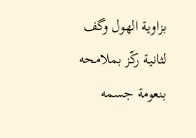بزاوية الهول وگف لثانية ركّز بملامحه بنعومة جسمه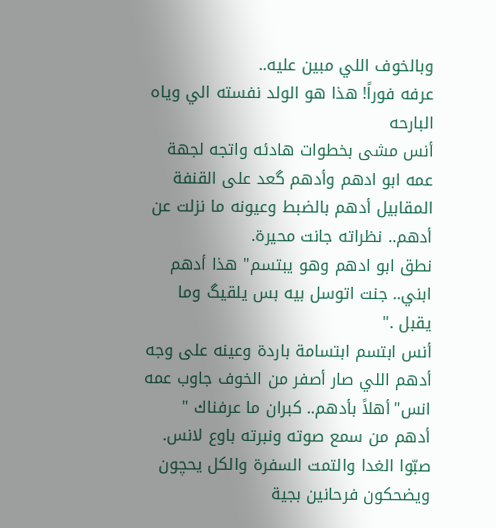وبالخوف اللي مبين عليه..
عرفه فوراً! هذا هو الولد نفسته الي وياه البارحه
أنس مشى بخطوات هادئه واتجه لجهة عمه ابو ادهم وأدهم گعد على القنفة المقابيل أدهم بالضبط وعيونه ما نزلت عن أدهم.. نظراته جانت محيرة.
نطق ابو ادهم وهو يبتسم" هذا أدهم ابني.. جنت اتوسل بيه بس يلقيگ وما يقبل ."
أنس ابتسم ابتسامة باردة وعينه على وجه أدهم اللي صار أصفر من الخوف جاوب عمه انس"أهلاً بأدهم.. كبران ما عرفناك "
أدهم من سمع صوته ونبرته باوع لانس.
صبّوا الغدا والتمت السفرة والكل يحچون ويضحكون فرحانين بجية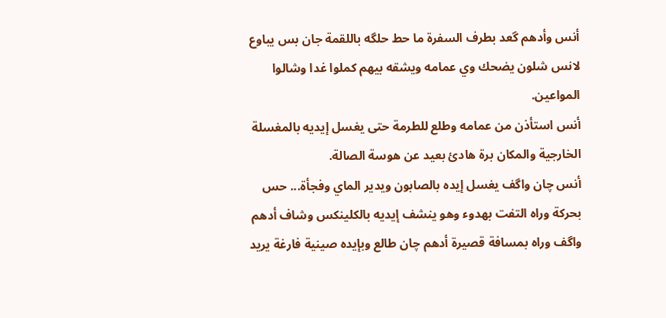أنس وأدهم گعد بطرف السفرة ما حط حلگه باللقمة جان بس يباوع لانس شلون يضحك وي عمامه ويشقه بيهم كملوا غدا وشالوا المواعين.
أنس استأذن من عمامه وطلع للطرمة حتى يغسل إيديه بالمغسلة الخارجية والمكان برة هادئ بعيد عن هوسة الصالة.
أنس چان واگف يغسل إيده بالصابون ويدير الماي وفجأة... حس بحركة وراه التفت بهدوء وهو ينشف إيديه بالكلينكس وشاف أدهم واگف وراه بمسافة قصيرة أدهم چان طالع وبإيده صينية فارغة يريد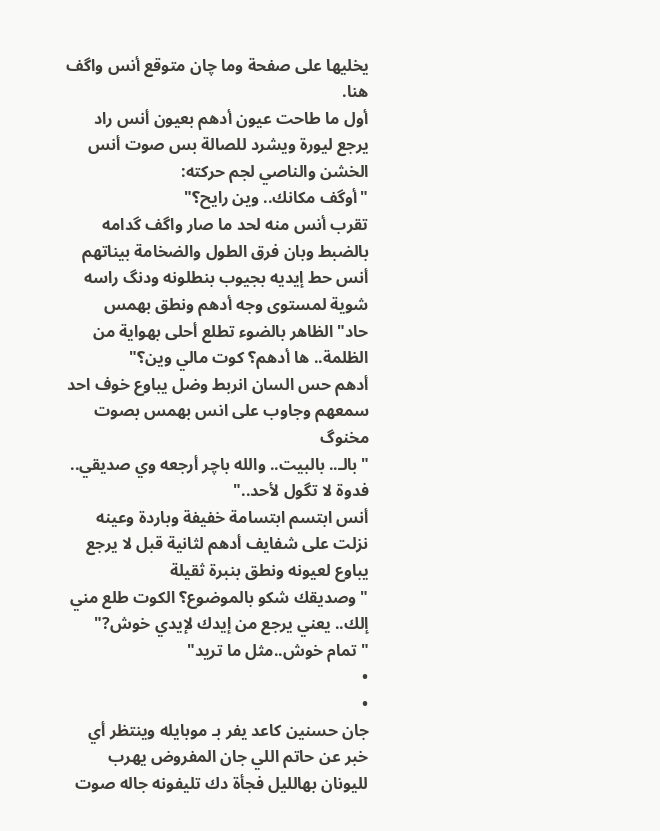يخليها على صفحة وما چان متوقع أنس واگف هنا.
أول ما طاحت عيون أدهم بعيون أنس راد يرجع ليورة ويشرد للصالة بس صوت أنس الخشن والناصي لجم حركته:
"أوگف مكانك.. وين رايح؟"
تقرب أنس منه لحد ما صار واگف گدامه بالضبط وبان فرق الطول والضخامة بيناتهم أنس حط إيديه بجيوب بنطلونه ودنگ راسه شوية لمستوى وجه أدهم ونطق بهمس حاد"الظاهر بالضوء تطلع أحلى بهواية من الظلمة.. ها أدهم؟ كوت مالي وين؟"
أدهم حس السان انربط وضل يباوع خوف احد سمعهم وجاوب على انس بهمس بصوت مخنوگ
"بالـ.. بالبيت.. والله باچر أرجعه وي صديقي.. فدوة لا تگول لأحد.."
أنس ابتسم ابتسامة خفيفة وباردة وعينه نزلت على شفايف أدهم لثانية قبل لا يرجع يباوع لعيونه ونطق بنبرة ثقيلة
"وصديقك شكو بالموضوع؟ الكوت طلع مني إلك.. يعني يرجع من إيدك لإيدي خوش?"
"تمام خوش..مثل ما تريد"
•
•
جان حسنين كاعد يفر بـ موبايله وينتظر أي خبر عن حاتم اللي جان المفروض يهرب لليونان بهالليل فجأة دك تليفونه جاله صوت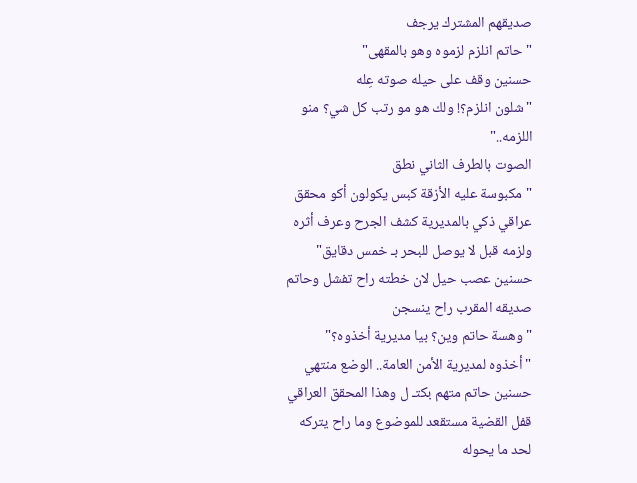صديقهم المشترك يرجف
" حاتم انلزم لزموه وهو بالمقهى"
حسنين وقف على حيله صوته عِله
"شلون انلزم؟! ولك هو مو رتب كل شي؟ منو اللزمه.."
الصوت بالطرف الثاني نطق
" مكبوسة عليه الأزقة كبس يكولون أكو محقق عراقي ذكي بالمديرية كشف الجرح وعرف أثره ولزمه قبل لا يوصل للبحر بـ خمس دقايق"
حسنين عصب حيل لان خطته راح تفشل وحاتم صديقه المقرب راح ينسجن
"وهسة حاتم وين؟ بيا مديرية أخذوه؟"
"أخذوه لمديرية الأمن العامة.. الوضع منتهي حسنين حاتم متهم بكتـ ل وهذا المحقق العراقي قفل القضية مستقعد للموضوع وما راح يتركه لحد ما يحوله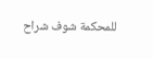للمحكمة شوف شراح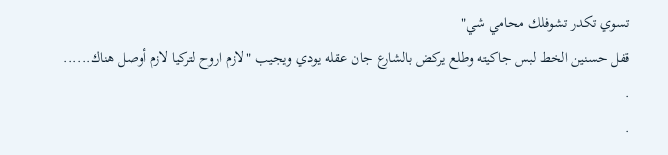تسوي تكدر تشوفلك محامي شي"
قفل حسنين الخط لبس جاكيته وطلع يركض بالشارع جان عقله يودي ويجيب "لازم اروح لتركيا لازم أوصل هناك......
.
.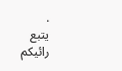.
يتبع
رائيكم